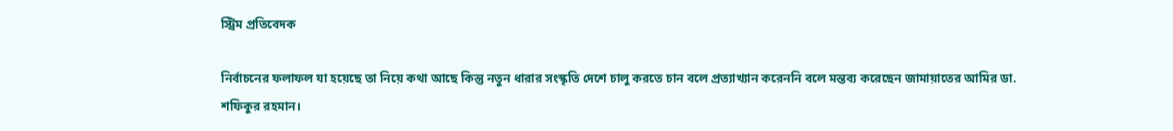স্ট্রিম প্রতিবেদক

নির্বাচনের ফলাফল যা হয়েছে তা নিয়ে কথা আছে কিন্তু নতুন ধারার সংস্কৃতি দেশে চালু করতে চান বলে প্রত্যাখ্যান করেননি বলে মন্তব্য করেছেন জামায়াতের আমির ডা. শফিকুর রহমান।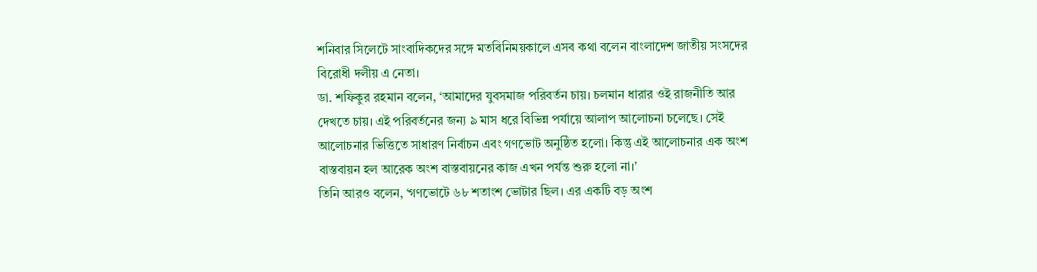শনিবার সিলেটে সাংবাদিকদের সঙ্গে মতবিনিময়কালে এসব কথা বলেন বাংলাদেশ জাতীয় সংসদের বিরোধী দলীয় এ নেতা।
ডা. শফিকুর রহমান বলেন, ‘আমাদের যুবসমাজ পরিবর্তন চায়। চলমান ধারার ওই রাজনীতি আর দেখতে চায়। এই পরিবর্তনের জন্য ৯ মাস ধরে বিভিন্ন পর্যায়ে আলাপ আলোচনা চলেছে। সেই আলোচনার ভিত্তিতে সাধারণ নির্বাচন এবং গণভোট অনুষ্ঠিত হলো। কিন্তু এই আলোচনার এক অংশ বাস্তবায়ন হল আরেক অংশ বাস্তবায়নের কাজ এখন পর্যন্ত শুরু হলো না।’
তিনি আরও বলেন, ‘গণভোটে ৬৮ শতাংশ ভোটার ছিল। এর একটি বড় অংশ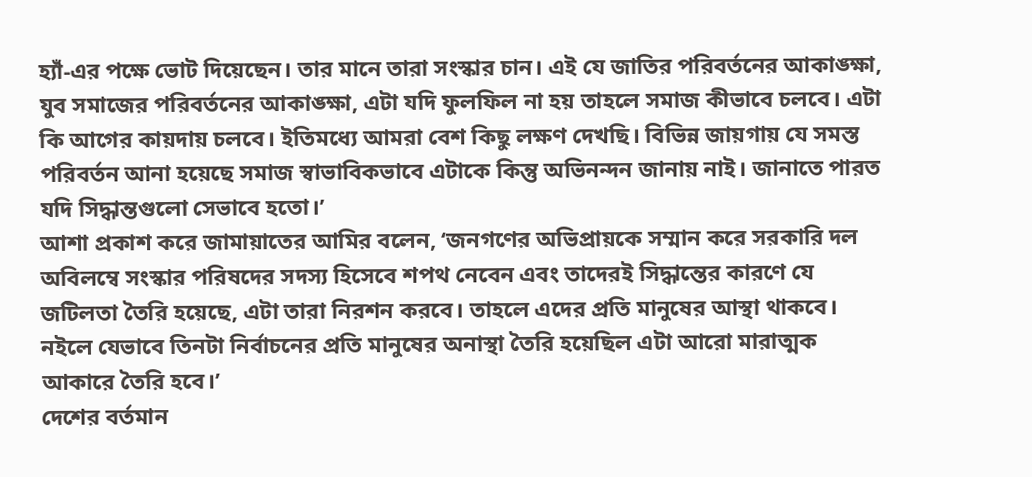হ্যাঁ-এর পক্ষে ভোট দিয়েছেন। তার মানে তারা সংস্কার চান। এই যে জাতির পরিবর্তনের আকাঙ্ক্ষা, যুব সমাজের পরিবর্তনের আকাঙ্ক্ষা, এটা যদি ফুলফিল না হয় তাহলে সমাজ কীভাবে চলবে। এটা কি আগের কায়দায় চলবে। ইতিমধ্যে আমরা বেশ কিছু লক্ষণ দেখছি। বিভিন্ন জায়গায় যে সমস্ত পরিবর্তন আনা হয়েছে সমাজ স্বাভাবিকভাবে এটাকে কিন্তু অভিনন্দন জানায় নাই। জানাতে পারত যদি সিদ্ধান্তগুলো সেভাবে হতো।’
আশা প্রকাশ করে জামায়াতের আমির বলেন, ‘জনগণের অভিপ্রায়কে সম্মান করে সরকারি দল অবিলম্বে সংস্কার পরিষদের সদস্য হিসেবে শপথ নেবেন এবং তাদেরই সিদ্ধান্তের কারণে যে জটিলতা তৈরি হয়েছে, এটা তারা নিরশন করবে। তাহলে এদের প্রতি মানুষের আস্থা থাকবে। নইলে যেভাবে তিনটা নির্বাচনের প্রতি মানুষের অনাস্থা তৈরি হয়েছিল এটা আরো মারাত্মক আকারে তৈরি হবে।’
দেশের বর্তমান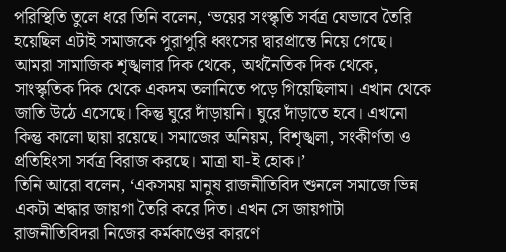পরিস্থিতি তুলে ধরে তিনি বলেন, ‘ভয়ের সংস্কৃতি সর্বত্র যেভাবে তৈরি হয়েছিল এটাই সমাজকে পুরাপুরি ধ্বংসের দ্বারপ্রান্তে নিয়ে গেছে। আমরা সামাজিক শৃঙ্খলার দিক থেকে, অর্থনৈতিক দিক থেকে, সাংস্কৃতিক দিক থেকে একদম তলানিতে পড়ে গিয়েছিলাম। এখান থেকে জাতি উঠে এসেছে। কিন্তু ঘুরে দাঁড়ায়নি। ঘুরে দাঁড়াতে হবে। এখনো কিন্তু কালো ছায়া রয়েছে। সমাজের অনিয়ম, বিশৃঙ্খলা, সংকীর্ণতা ও প্রতিহিংসা সর্বত্র বিরাজ করছে। মাত্রা যা-ই হোক।’
তিনি আরো বলেন, ‘একসময় মানুষ রাজনীতিবিদ শুনলে সমাজে ভিন্ন একটা শ্রদ্ধার জায়গা তৈরি করে দিত। এখন সে জায়গাটা রাজনীতিবিদরা নিজের কর্মকাণ্ডের কারণে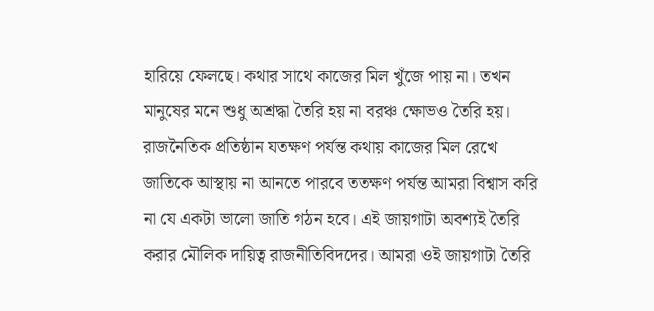হারিয়ে ফেলছে। কথার সাথে কাজের মিল খুঁজে পায় না। তখন মানুষের মনে শুধু অশ্রদ্ধা তৈরি হয় না বরঞ্চ ক্ষোভও তৈরি হয়। রাজনৈতিক প্রতিষ্ঠান যতক্ষণ পর্যন্ত কথায় কাজের মিল রেখে জাতিকে আস্থায় না আনতে পারবে ততক্ষণ পর্যন্ত আমরা বিশ্বাস করি না যে একটা ভালো জাতি গঠন হবে। এই জায়গাটা অবশ্যই তৈরি করার মৌলিক দায়িত্ব রাজনীতিবিদদের। আমরা ওই জায়গাটা তৈরি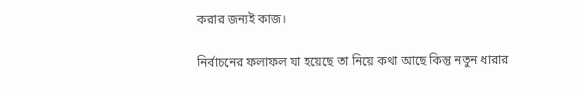করার জন্যই কাজ।

নির্বাচনের ফলাফল যা হয়েছে তা নিয়ে কথা আছে কিন্তু নতুন ধারার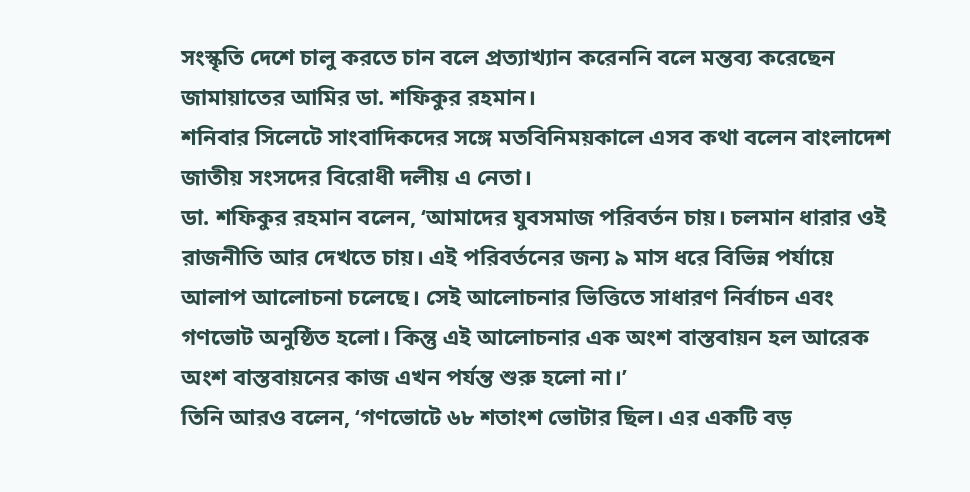সংস্কৃতি দেশে চালু করতে চান বলে প্রত্যাখ্যান করেননি বলে মন্তব্য করেছেন জামায়াতের আমির ডা. শফিকুর রহমান।
শনিবার সিলেটে সাংবাদিকদের সঙ্গে মতবিনিময়কালে এসব কথা বলেন বাংলাদেশ জাতীয় সংসদের বিরোধী দলীয় এ নেতা।
ডা. শফিকুর রহমান বলেন, ‘আমাদের যুবসমাজ পরিবর্তন চায়। চলমান ধারার ওই রাজনীতি আর দেখতে চায়। এই পরিবর্তনের জন্য ৯ মাস ধরে বিভিন্ন পর্যায়ে আলাপ আলোচনা চলেছে। সেই আলোচনার ভিত্তিতে সাধারণ নির্বাচন এবং গণভোট অনুষ্ঠিত হলো। কিন্তু এই আলোচনার এক অংশ বাস্তবায়ন হল আরেক অংশ বাস্তবায়নের কাজ এখন পর্যন্ত শুরু হলো না।’
তিনি আরও বলেন, ‘গণভোটে ৬৮ শতাংশ ভোটার ছিল। এর একটি বড়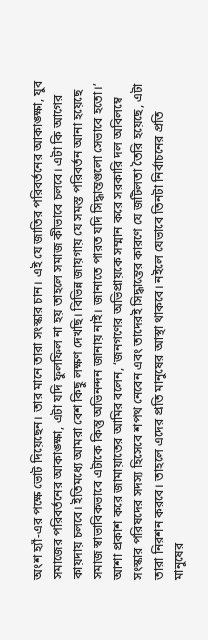অংশ হ্যাঁ-এর পক্ষে ভোট দিয়েছেন। তার মানে তারা সংস্কার চান। এই যে জাতির পরিবর্তনের আকাঙ্ক্ষা, যুব সমাজের পরিবর্তনের আকাঙ্ক্ষা, এটা যদি ফুলফিল না হয় তাহলে সমাজ কীভাবে চলবে। এটা কি আগের কায়দায় চলবে। ইতিমধ্যে আমরা বেশ কিছু লক্ষণ দেখছি। বিভিন্ন জায়গায় যে সমস্ত পরিবর্তন আনা হয়েছে সমাজ স্বাভাবিকভাবে এটাকে কিন্তু অভিনন্দন জানায় নাই। জানাতে পারত যদি সিদ্ধান্তগুলো সেভাবে হতো।’
আশা প্রকাশ করে জামায়াতের আমির বলেন, ‘জনগণের অভিপ্রায়কে সম্মান করে সরকারি দল অবিলম্বে সংস্কার পরিষদের সদস্য হিসেবে শপথ নেবেন এবং তাদেরই সিদ্ধান্তের কারণে যে জটিলতা তৈরি হয়েছে, এটা তারা নিরশন করবে। তাহলে এদের প্রতি মানুষের আস্থা থাকবে। নইলে যেভাবে তিনটা নির্বাচনের প্রতি মানুষের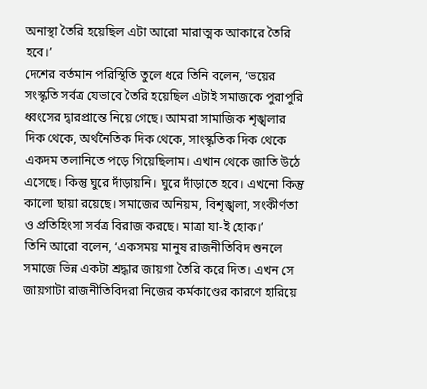অনাস্থা তৈরি হয়েছিল এটা আরো মারাত্মক আকারে তৈরি হবে।’
দেশের বর্তমান পরিস্থিতি তুলে ধরে তিনি বলেন, ‘ভয়ের সংস্কৃতি সর্বত্র যেভাবে তৈরি হয়েছিল এটাই সমাজকে পুরাপুরি ধ্বংসের দ্বারপ্রান্তে নিয়ে গেছে। আমরা সামাজিক শৃঙ্খলার দিক থেকে, অর্থনৈতিক দিক থেকে, সাংস্কৃতিক দিক থেকে একদম তলানিতে পড়ে গিয়েছিলাম। এখান থেকে জাতি উঠে এসেছে। কিন্তু ঘুরে দাঁড়ায়নি। ঘুরে দাঁড়াতে হবে। এখনো কিন্তু কালো ছায়া রয়েছে। সমাজের অনিয়ম, বিশৃঙ্খলা, সংকীর্ণতা ও প্রতিহিংসা সর্বত্র বিরাজ করছে। মাত্রা যা-ই হোক।’
তিনি আরো বলেন, ‘একসময় মানুষ রাজনীতিবিদ শুনলে সমাজে ভিন্ন একটা শ্রদ্ধার জায়গা তৈরি করে দিত। এখন সে জায়গাটা রাজনীতিবিদরা নিজের কর্মকাণ্ডের কারণে হারিয়ে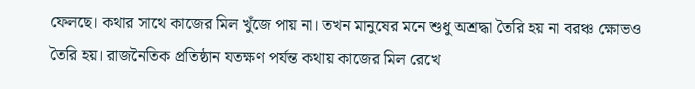ফেলছে। কথার সাথে কাজের মিল খুঁজে পায় না। তখন মানুষের মনে শুধু অশ্রদ্ধা তৈরি হয় না বরঞ্চ ক্ষোভও তৈরি হয়। রাজনৈতিক প্রতিষ্ঠান যতক্ষণ পর্যন্ত কথায় কাজের মিল রেখে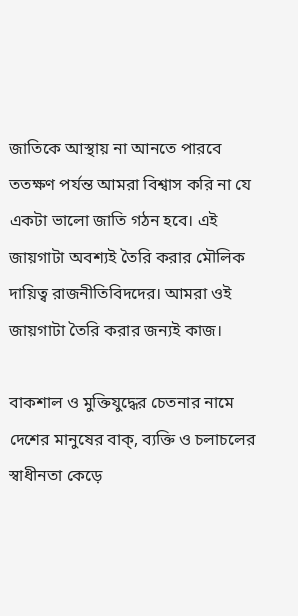জাতিকে আস্থায় না আনতে পারবে ততক্ষণ পর্যন্ত আমরা বিশ্বাস করি না যে একটা ভালো জাতি গঠন হবে। এই জায়গাটা অবশ্যই তৈরি করার মৌলিক দায়িত্ব রাজনীতিবিদদের। আমরা ওই জায়গাটা তৈরি করার জন্যই কাজ।

বাকশাল ও মুক্তিযুদ্ধের চেতনার নামে দেশের মানুষের বাক্, ব্যক্তি ও চলাচলের স্বাধীনতা কেড়ে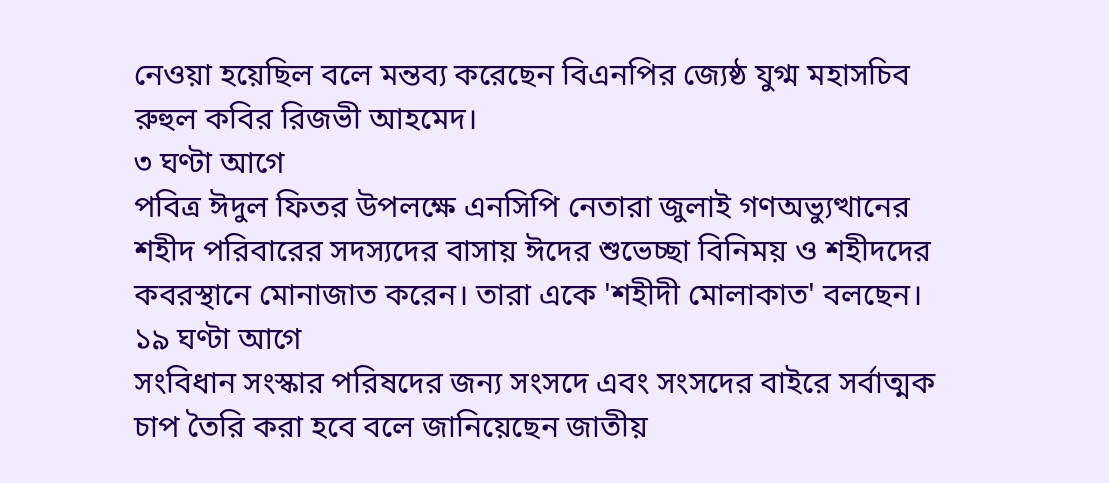নেওয়া হয়েছিল বলে মন্তব্য করেছেন বিএনপির জ্যেষ্ঠ যুগ্ম মহাসচিব রুহুল কবির রিজভী আহমেদ।
৩ ঘণ্টা আগে
পবিত্র ঈদুল ফিতর উপলক্ষে এনসিপি নেতারা জুলাই গণঅভ্যুত্থানের শহীদ পরিবারের সদস্যদের বাসায় ঈদের শুভেচ্ছা বিনিময় ও শহীদদের কবরস্থানে মোনাজাত করেন। তারা একে 'শহীদী মোলাকাত' বলছেন।
১৯ ঘণ্টা আগে
সংবিধান সংস্কার পরিষদের জন্য সংসদে এবং সংসদের বাইরে সর্বাত্মক চাপ তৈরি করা হবে বলে জানিয়েছেন জাতীয়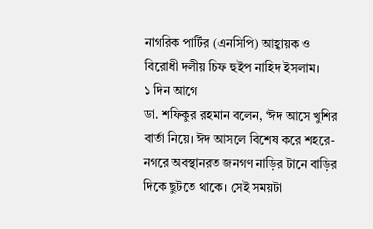নাগরিক পার্টির (এনসিপি) আহ্বায়ক ও বিরোধী দলীয় চিফ হুইপ নাহিদ ইসলাম।
১ দিন আগে
ডা. শফিকুর রহমান বলেন, ‘ঈদ আসে খুশির বার্তা নিয়ে। ঈদ আসলে বিশেষ করে শহরে-নগরে অবস্থানরত জনগণ নাড়ির টানে বাড়ির দিকে ছুটতে থাকে। সেই সময়টা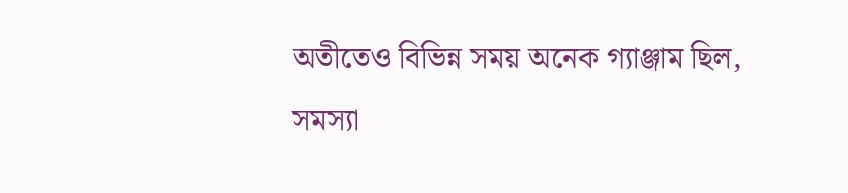অতীতেও বিভিন্ন সময় অনেক গ্যাঞ্জাম ছিল, সমস্যা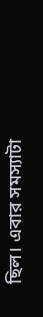ছিল। এবার সমস্যাটা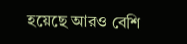হয়েছে আরও বেশি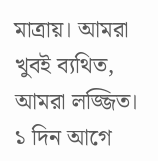মাত্রায়। আমরা খুবই ব্যথিত, আমরা লজ্জিত।
১ দিন আগে